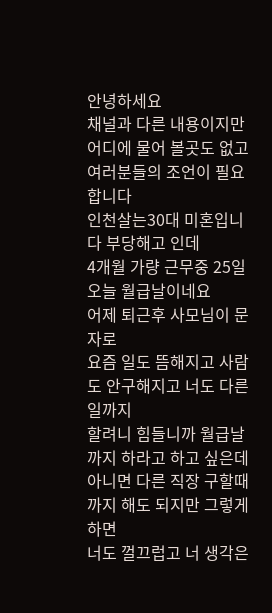안녕하세요
채널과 다른 내용이지만 어디에 물어 볼곳도 없고
여러분들의 조언이 필요합니다
인천살는30대 미혼입니다 부당해고 인데
4개월 가량 근무중 25일 오늘 월급날이네요
어제 퇴근후 사모님이 문자로
요즘 일도 뜸해지고 사람도 안구해지고 너도 다른일까지
할려니 힘들니까 월급날까지 하라고 하고 싶은데
아니면 다른 직장 구할때까지 해도 되지만 그렇게 하면
너도 껄끄럽고 너 생각은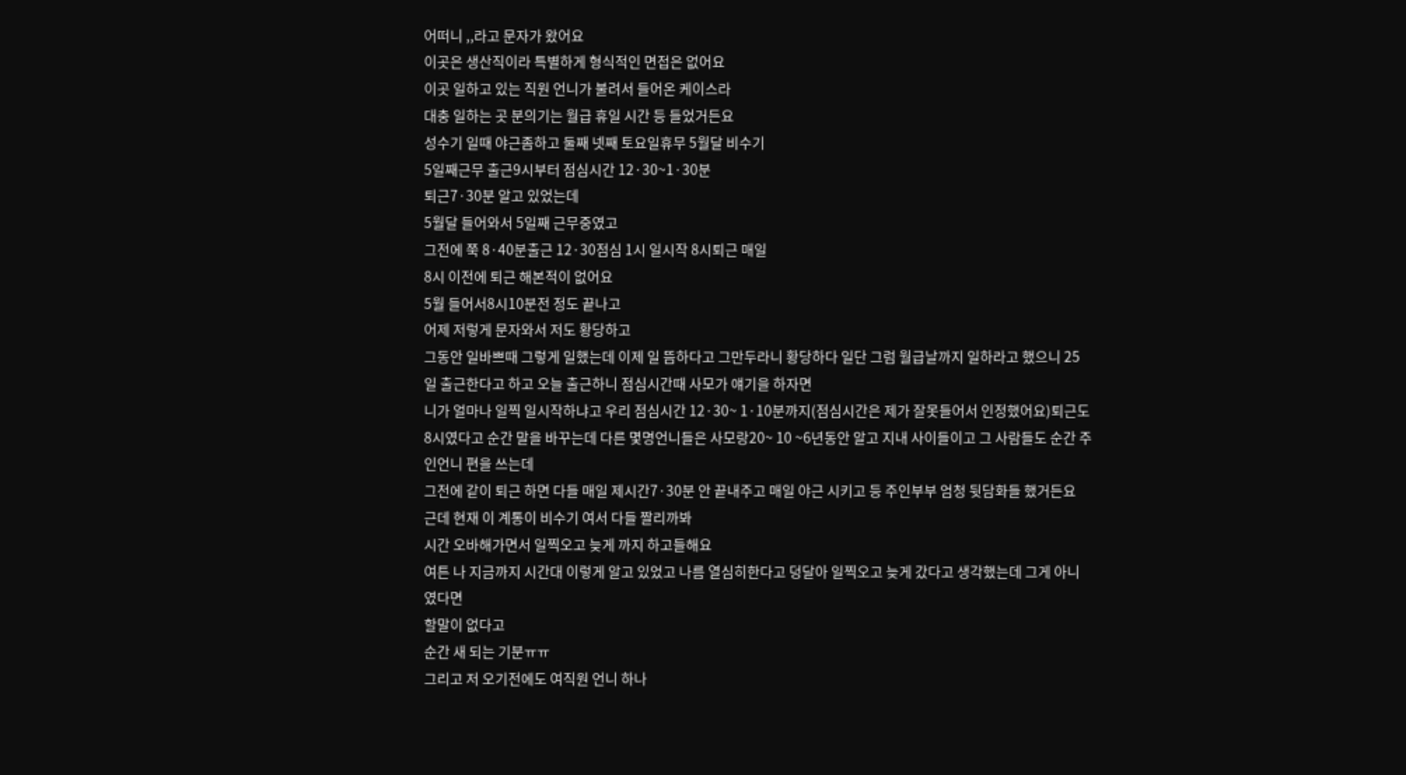어떠니 ,,라고 문자가 왔어요
이곳은 생산직이라 특별하게 형식적인 면접은 없어요
이곳 일하고 있는 직원 언니가 불려서 들어온 케이스라
대충 일하는 곳 분의기는 월급 휴일 시간 등 들었거든요
성수기 일때 야근좀하고 둘째 넷째 토요일휴무 5월달 비수기
5일째근무 출근9시부터 점심시간 12·30~1·30분
퇴근7·30분 알고 있었는데
5월달 들어와서 5일째 근무중였고
그전에 쭉 8·40분출근 12·30점심 1시 일시작 8시퇴근 매일
8시 이전에 퇴근 해본적이 없어요
5월 들어서8시10분전 정도 끝나고
어제 저렇게 문자와서 저도 황당하고
그동안 일바쁘때 그렇게 일했는데 이제 일 뜸하다고 그만두라니 황당하다 일단 그럼 월급날까지 일하라고 했으니 25일 출근한다고 하고 오늘 출근하니 점심시간때 사모가 얘기을 하자면
니가 얼마나 일찍 일시작하냐고 우리 점심시간 12·30~ 1·10분까지(점심시간은 제가 잘못들어서 인정했어요)퇴근도8시였다고 순간 말을 바꾸는데 다른 몇명언니들은 사모랑20~ 10 ~6년동안 알고 지내 사이들이고 그 사람들도 순간 주인언니 편을 쓰는데
그전에 같이 퇴근 하면 다들 매일 제시간7·30분 안 끝내주고 매일 야근 시키고 등 주인부부 엄청 뒷담화들 했거든요
근데 현재 이 계통이 비수기 여서 다들 짤리까봐
시간 오바해가면서 일찍오고 늦게 까지 하고들해요
여튼 나 지금까지 시간대 이렇게 알고 있었고 나름 열심히한다고 덩달아 일찍오고 늦게 갔다고 생각했는데 그게 아니였다면
할말이 없다고
순간 새 되는 기분ㅠㅠ
그리고 저 오기전에도 여직원 언니 하나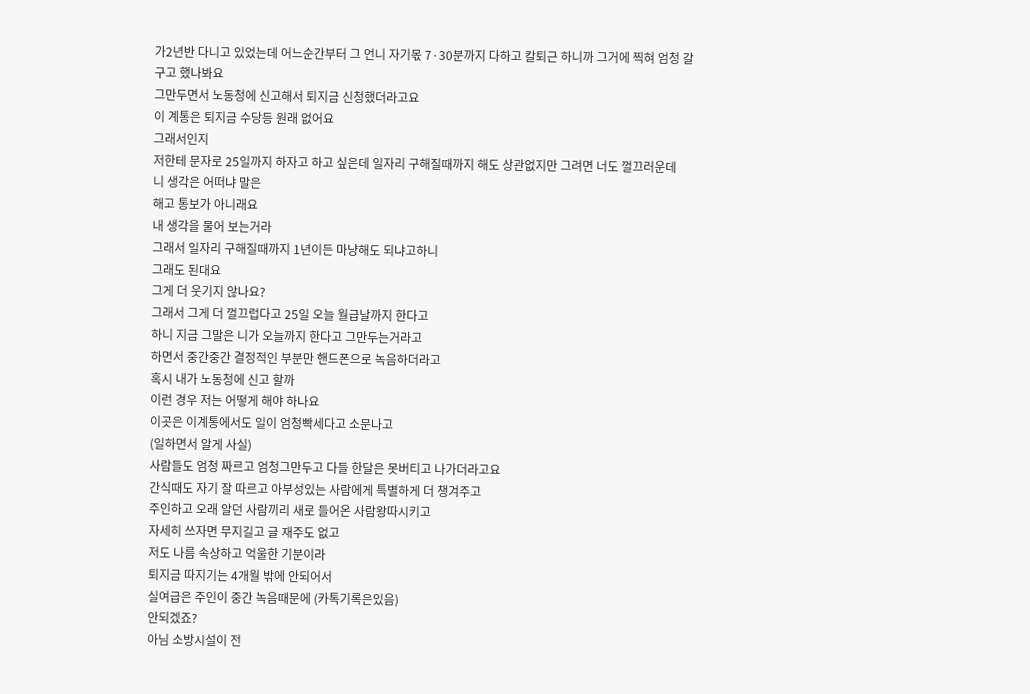가2년반 다니고 있었는데 어느순간부터 그 언니 자기몫 7·30분까지 다하고 칼퇴근 하니까 그거에 찍혀 엄청 갈구고 했나봐요
그만두면서 노동청에 신고해서 퇴지금 신청했더라고요
이 계통은 퇴지금 수당등 원래 없어요
그래서인지
저한테 문자로 25일까지 하자고 하고 싶은데 일자리 구해질때까지 해도 상관없지만 그려면 너도 껄끄러운데
니 생각은 어떠냐 말은
해고 통보가 아니래요
내 생각을 물어 보는거라
그래서 일자리 구해질때까지 1년이든 마냥해도 되냐고하니
그래도 된대요
그게 더 웃기지 않나요?
그래서 그게 더 껄끄럽다고 25일 오늘 월급날까지 한다고
하니 지금 그말은 니가 오늘까지 한다고 그만두는거라고
하면서 중간중간 결정적인 부분만 핸드폰으로 녹음하더라고
혹시 내가 노동청에 신고 할까
이런 경우 저는 어떻게 해야 하나요
이곳은 이계통에서도 일이 엄청빡세다고 소문나고
(일하면서 알게 사실)
사람들도 엄청 짜르고 엄청그만두고 다들 한달은 못버티고 나가더라고요
간식때도 자기 잘 따르고 아부성있는 사람에게 특별하게 더 챙겨주고
주인하고 오래 알던 사람끼리 새로 들어온 사람왕따시키고
자세히 쓰자면 무지길고 글 재주도 없고
저도 나름 속상하고 억울한 기분이라
퇴지금 따지기는 4개월 밖에 안되어서
실여급은 주인이 중간 녹음때문에 (카톡기록은있음)
안되겠죠?
아님 소방시설이 전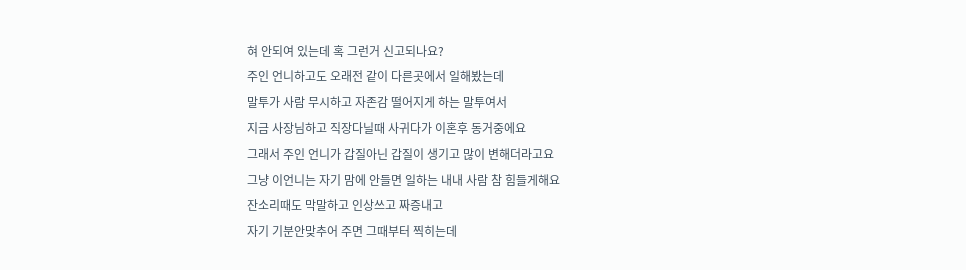혀 안되여 있는데 혹 그런거 신고되나요?
주인 언니하고도 오래전 같이 다른곳에서 일해봤는데
말투가 사람 무시하고 자존감 떨어지게 하는 말투여서
지금 사장님하고 직장다닐때 사귀다가 이혼후 동거중에요
그래서 주인 언니가 갑질아닌 갑질이 생기고 많이 변해더라고요
그냥 이언니는 자기 맘에 안들면 일하는 내내 사람 참 힘들게해요
잔소리때도 막말하고 인상쓰고 짜증내고
자기 기분안맞추어 주면 그때부터 찍히는데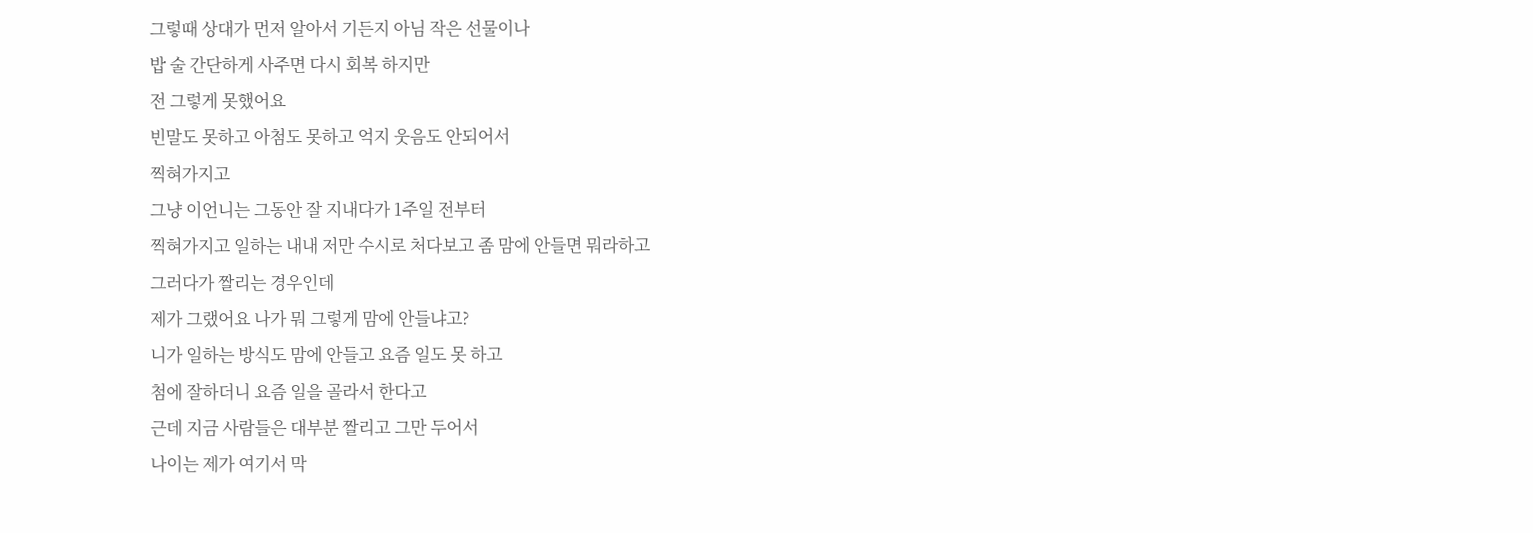그렇때 상대가 먼저 알아서 기든지 아님 작은 선물이나
밥 술 간단하게 사주면 다시 회복 하지만
전 그렇게 못했어요
빈말도 못하고 아첨도 못하고 억지 웃음도 안되어서
찍혀가지고
그냥 이언니는 그동안 잘 지내다가 1주일 전부터
찍혀가지고 일하는 내내 저만 수시로 처다보고 좀 맘에 안들면 뭐라하고
그러다가 짤리는 경우인데
제가 그랬어요 나가 뭐 그렇게 맘에 안들냐고?
니가 일하는 방식도 맘에 안들고 요즘 일도 못 하고
첨에 잘하더니 요즘 일을 골라서 한다고
근데 지금 사람들은 대부분 짤리고 그만 두어서
나이는 제가 여기서 막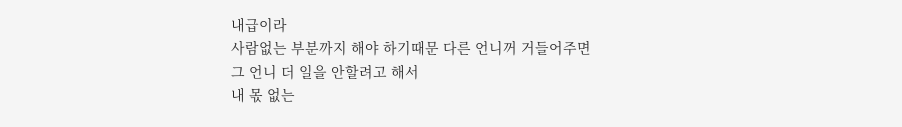내급이라
사람없는 부분까지 해야 하기때문 다른 언니꺼 거들어주면
그 언니 더 일을 안할려고 해서
내 몫 없는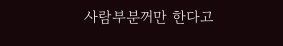사람부분꺼만 한다고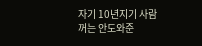자기 10년지기 사람꺼는 안도와준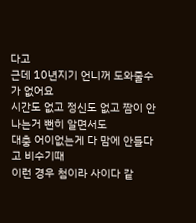다고
근데 10년지기 언니꺼 도와줄수가 없어요
시간도 없고 정신도 없고 짬이 안나는거 뻔히 알면서도
대충 어이없는게 다 맘에 안들다고 비수기때
이런 경우 첨이라 사이다 같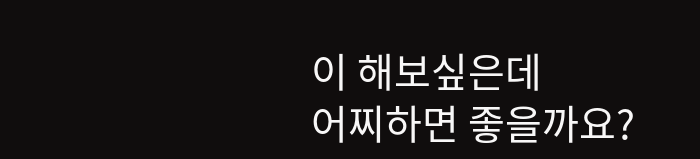이 해보싶은데
어찌하면 좋을까요?